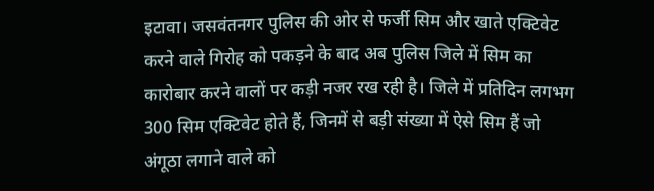इटावा। जसवंतनगर पुलिस की ओर से फर्जी सिम और खाते एक्टिवेट करने वाले गिरोह को पकड़ने के बाद अब पुलिस जिले में सिम का कारोबार करने वालों पर कड़ी नजर रख रही है। जिले में प्रतिदिन लगभग 300 सिम एक्टिवेट होते हैं, जिनमें से बड़ी संख्या में ऐसे सिम हैं जो अंगूठा लगाने वाले को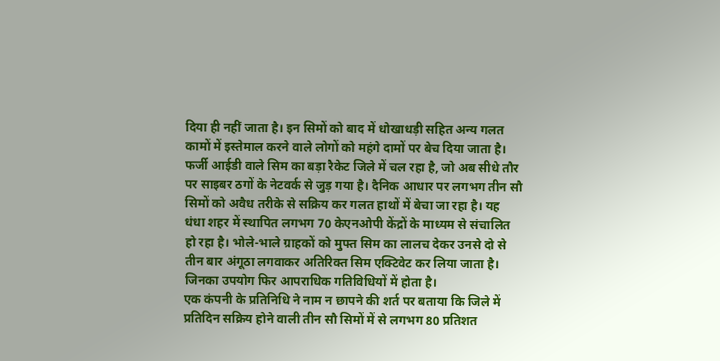दिया ही नहीं जाता है। इन सिमों को बाद में धोखाधड़ी सहित अन्य गलत कामों में इस्तेमाल करने वाले लोगों को महंगे दामों पर बेच दिया जाता है।
फर्जी आईडी वाले सिम का बड़ा रैकेट जिले में चल रहा है, जो अब सीधे तौर पर साइबर ठगों के नेटवर्क से जुड़ गया है। दैनिक आधार पर लगभग तीन सौ सिमों को अवैध तरीके से सक्रिय कर गलत हाथों में बेचा जा रहा है। यह धंधा शहर में स्थापित लगभग 70 केएनओपी केंद्रों के माध्यम से संचालित हो रहा है। भोले-भाले ग्राहकों को मुफ्त सिम का लालच देकर उनसे दो से तीन बार अंगूठा लगवाकर अतिरिक्त सिम एक्टिवेट कर लिया जाता है। जिनका उपयोग फिर आपराधिक गतिविधियों में होता है।
एक कंपनी के प्रतिनिधि ने नाम न छापने की शर्त पर बताया कि जिले में प्रतिदिन सक्रिय होने वाली तीन सौ सिमों में से लगभग 80 प्रतिशत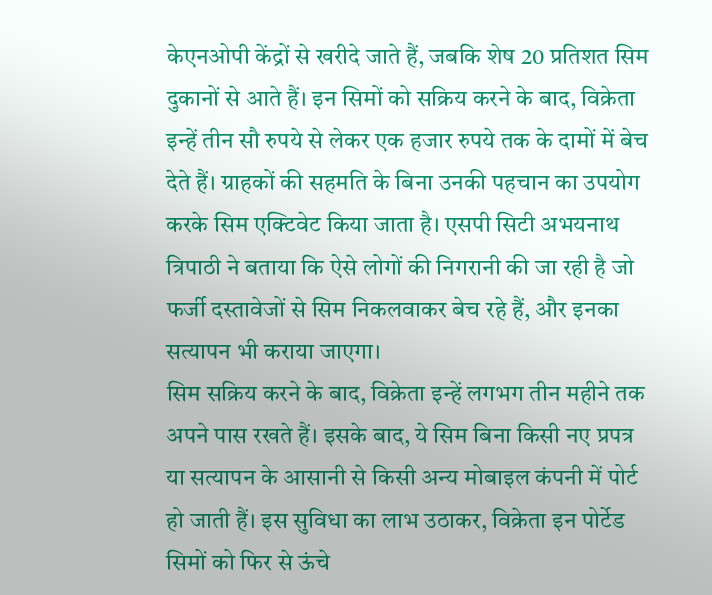केएनओपी केंद्रों से खरीदे जाते हैं, जबकि शेष 20 प्रतिशत सिम दुकानों से आते हैं। इन सिमों को सक्रिय करने के बाद, विक्रेता इन्हें तीन सौ रुपये से लेकर एक हजार रुपये तक के दामों में बेच देते हैं। ग्राहकों की सहमति के बिना उनकी पहचान का उपयोग करके सिम एक्टिवेट किया जाता है। एसपी सिटी अभयनाथ त्रिपाठी ने बताया कि ऐसे लोगों की निगरानी की जा रही है जो फर्जी दस्तावेजों से सिम निकलवाकर बेच रहे हैं, और इनका सत्यापन भी कराया जाएगा।
सिम सक्रिय करने के बाद, विक्रेता इन्हें लगभग तीन महीने तक अपने पास रखते हैं। इसके बाद, ये सिम बिना किसी नए प्रपत्र या सत्यापन के आसानी से किसी अन्य मोबाइल कंपनी में पोर्ट हो जाती हैं। इस सुविधा का लाभ उठाकर, विक्रेता इन पोर्टेड सिमों को फिर से ऊंचे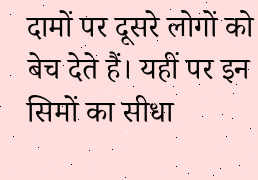दामों पर दूसरे लोगों को बेच देते हैं। यहीं पर इन सिमों का सीधा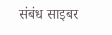संबंध साइबर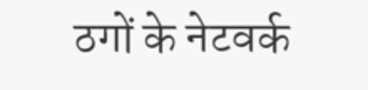ठगों के नेटवर्क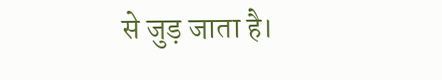से जुड़ जाता है।